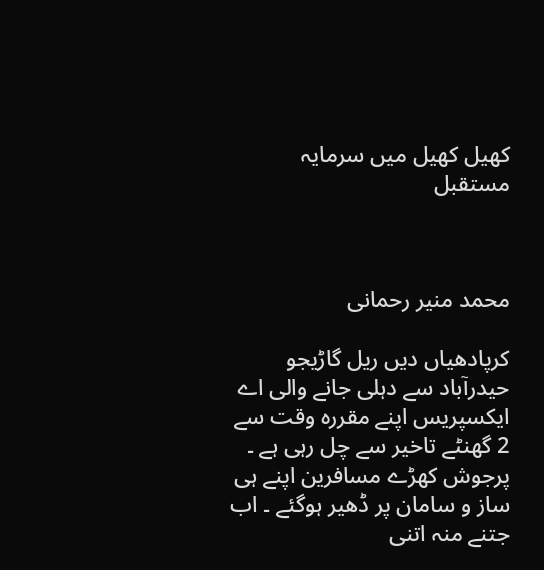کھیل کھیل میں سرمایہ مستقبل



محمد منیر رحمانی

کرپادھیاں دیں ریل گاڑیجو حیدرآباد سے دہلی جانے والی اے ایکسپریس اپنے مقررہ وقت سے 2 گھنٹے تاخیر سے چل رہی ہے ۔ پرجوش کھڑے مسافرین اپنے ہی ساز و سامان پر ڈھیر ہوگئے ۔ اب جتنے منہ اتنی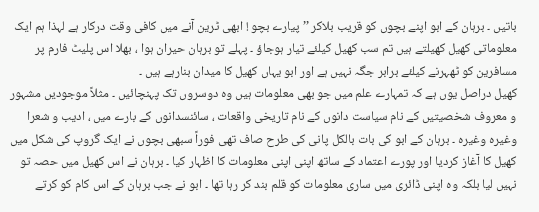باتیں ۔ برہان کے ابو اپنے بچوں کو قریب بلاکر ’’ پیارے بچو ! ابھی ٹرین آنے میں کافی وقت درکار ہے لہذا ہم ایک معلوماتی کھیل کھیلتے ہیں تم سب کھیل کیلئے تیار ہوجاؤ ۔ پہلے تو برہان حیران ہوا ، بھلا اس پلیٹ فارم پر مسافرین کو ٹھہرنے کیلئے برابر جگہ نہیں ہے اور ابو یہاں کھیل کا میدان بنارہے ہیں ۔
کھیل دراصل یوں ہے کہ تمہارے علم میں جو بھی معلومات ہیں وہ دوسروں تک پہنچائیں ۔ مثلاً موجودیں مشہور و معروف شخصیتیں کے نام سیاست دانوں کے نام تاریخی واقعات ، سائنسدانوں کے بارے میں ، ادیب و شعرا وغیرہ وغیرہ ۔ برہان کے ابو کی بات بالکل پانی کی طرح صاف تھی فوراً سبھی بچوں نے ایک گروپ کی شکل میں کھیل کا آغاز کردیا اور پورے اعتماد کے ساتھ اپنی اپنی معلومات کا اظہار کیا ۔ برہان نے اس کھیل میں حصہ تو نہیں لیا بلکہ وہ اپنی ڈائری میں ساری معلومات کو قلم بند کر رہا تھا ۔ ابو نے جب برہان کے اس کام کو کرتے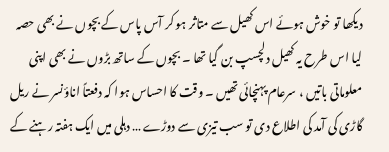دیکھا تو خوش ہوئے اس کھیل سے متاثر ہو کر آس پاس کے بچوں نے بھی حصہ لیا اس طرح یہ کھیل دلچسپ بن گیا تھا ۔ بچوں کے ساتھ بڑوں نے بھی اپنی معلوماتی باتیں ، سرعام پہنچائی تھیں ۔ وقت کا احساس ہوا کہ دفعتاً اناؤنسر نے ریل گاڑی کی آمد کی اطلاع دی تو سب تیزی سے دوڑے … دہلی میں ایک ہفتہ رہنے کے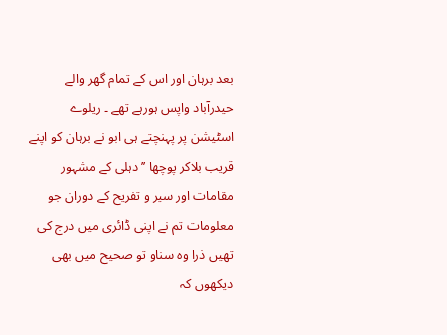بعد برہان اور اس کے تمام گھر والے حیدرآباد واپس ہورہے تھے ۔ ریلوے اسٹیشن پر پہنچتے ہی ابو نے برہان کو اپنے قریب بلاکر پوچھا ’’ دہلی کے مشہور مقامات اور سیر و تفریح کے دوران جو معلومات تم نے اپنی ڈائری میں درج کی تھیں ذرا وہ سناو تو صحیح میں بھی دیکھوں کہ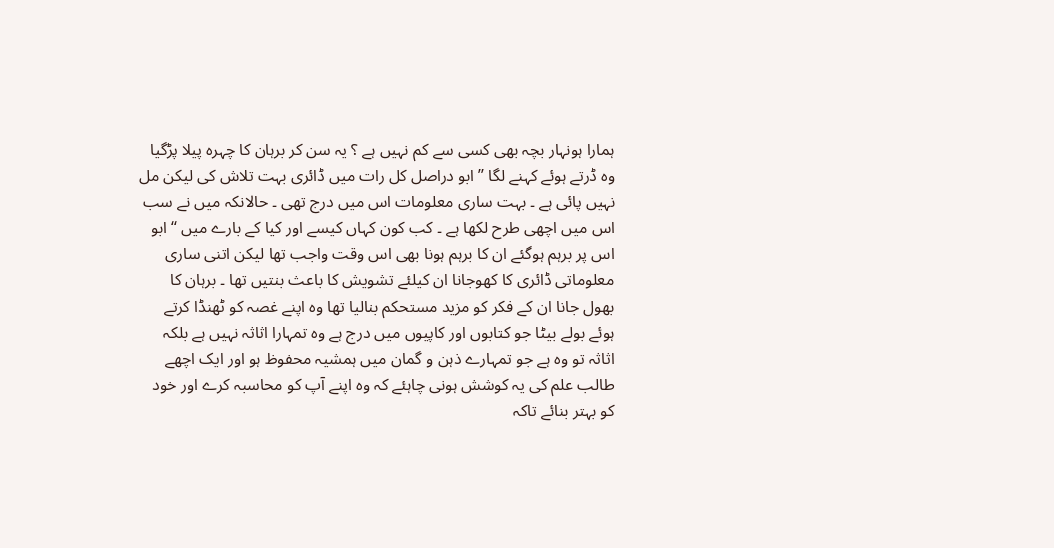ہمارا ہونہار بچہ بھی کسی سے کم نہیں ہے ؟ یہ سن کر برہان کا چہرہ پیلا پڑگیا وہ ڈرتے ہوئے کہنے لگا ’’ ابو دراصل کل رات میں ڈائری بہت تلاش کی لیکن مل نہیں پائی ہے ۔ بہت ساری معلومات اس میں درج تھی ۔ حالانکہ میں نے سب اس میں اچھی طرح لکھا ہے ۔ کب کون کہاں کیسے اور کیا کے بارے میں ‘‘ ابو اس پر برہم ہوگئے ان کا برہم ہونا بھی اس وقت واجب تھا لیکن اتنی ساری معلوماتی ڈائری کا کھوجانا ان کیلئے تشویش کا باعث بنتیں تھا ۔ برہان کا بھول جانا ان کے فکر کو مزید مستحکم بنالیا تھا وہ اپنے غصہ کو ٹھنڈا کرتے ہوئے بولے بیٹا جو کتابوں اور کاپیوں میں درج ہے وہ تمہارا اثاثہ نہیں ہے بلکہ اثاثہ تو وہ ہے جو تمہارے ذہن و گمان میں ہمشیہ محفوظ ہو اور ایک اچھے طالب علم کی یہ کوشش ہونی چاہئے کہ وہ اپنے آپ کو محاسبہ کرے اور خود کو بہتر بنائے تاکہ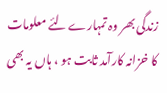زندگی بھر وہ تمہارے لئے معلومات کا خزانہ کارآمد ثابت ہو ، ہاں یہ بھی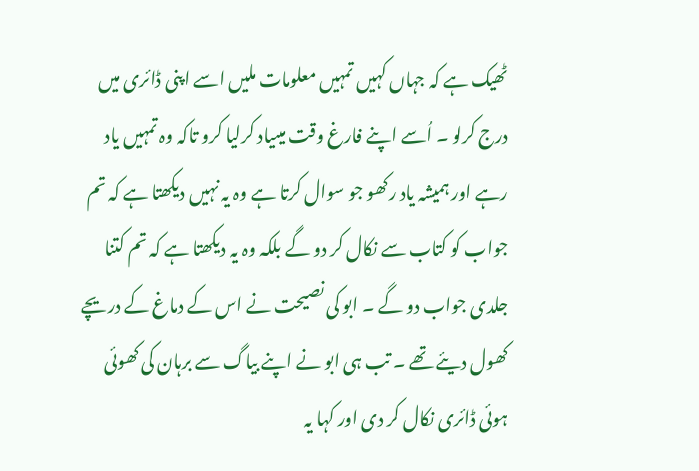ٹھیک ہے کہ جہاں کہیں تمہیں معلومات ملیں اسے اپنی ڈائری میں درج کرلو ۔ اُسے اپنے فارغ وقت میںیاد کرلیا کرو تاکہ وہ تمہیں یاد رہے اور ہمیشہ یاد رکھو جو سوال کرتا ہے وہ یہ نہیں دیکھتا ہے کہ تم جواب کو کتاب سے نکال کر دو گے بلکہ وہ یہ دیکھتا ہے کہ تم کتنا جلدی جواب دو گے ۔ ابو کی نصیحت نے اس کے دماغ کے دریچے کھول دیئے تھے ۔ تب ہی ابو نے اپنے بیاگ سے برہان کی کھوئی ہوئی ڈائری نکال کر دی اور کہا یہ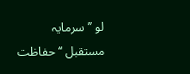لو ’’ سرمایہ مستقبل ‘‘ حفاظت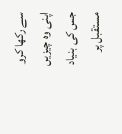سے رکھا کرو اپنی وہ چیزیں جس کی بنیاد مستقبل پر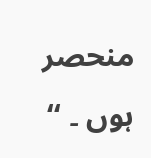منحصر ہوں ۔ ‘‘